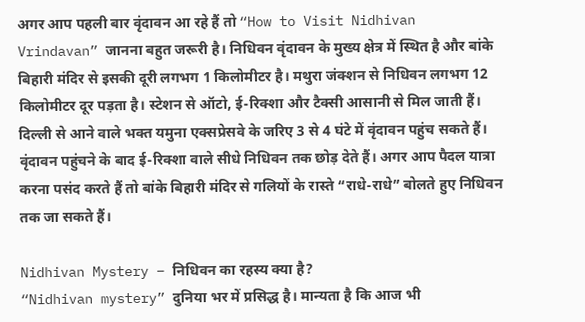अगर आप पहली बार वृंदावन आ रहे हैं तो “How to Visit Nidhivan Vrindavan” जानना बहुत जरूरी है। निधिवन वृंदावन के मुख्य क्षेत्र में स्थित है और बांके बिहारी मंदिर से इसकी दूरी लगभग 1 किलोमीटर है। मथुरा जंक्शन से निधिवन लगभग 12 किलोमीटर दूर पड़ता है। स्टेशन से ऑटो, ई-रिक्शा और टैक्सी आसानी से मिल जाती हैं।
दिल्ली से आने वाले भक्त यमुना एक्सप्रेसवे के जरिए 3 से 4 घंटे में वृंदावन पहुंच सकते हैं। वृंदावन पहुंचने के बाद ई-रिक्शा वाले सीधे निधिवन तक छोड़ देते हैं। अगर आप पैदल यात्रा करना पसंद करते हैं तो बांके बिहारी मंदिर से गलियों के रास्ते “राधे-राधे” बोलते हुए निधिवन तक जा सकते हैं।

Nidhivan Mystery – निधिवन का रहस्य क्या है?
“Nidhivan mystery” दुनिया भर में प्रसिद्ध है। मान्यता है कि आज भी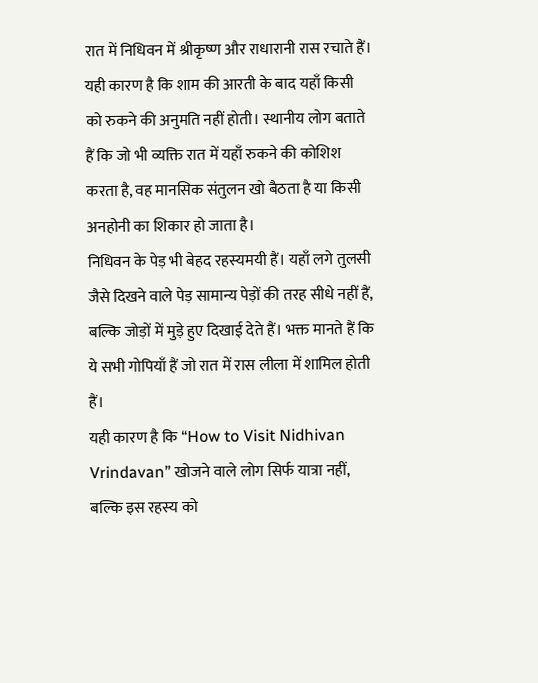रात में निधिवन में श्रीकृष्ण और राधारानी रास रचाते हैं। यही कारण है कि शाम की आरती के बाद यहाँ किसी को रुकने की अनुमति नहीं होती। स्थानीय लोग बताते हैं कि जो भी व्यक्ति रात में यहाँ रुकने की कोशिश करता है, वह मानसिक संतुलन खो बैठता है या किसी अनहोनी का शिकार हो जाता है।
निधिवन के पेड़ भी बेहद रहस्यमयी हैं। यहाँ लगे तुलसी जैसे दिखने वाले पेड़ सामान्य पेड़ों की तरह सीधे नहीं हैं, बल्कि जोड़ों में मुड़े हुए दिखाई देते हैं। भक्त मानते हैं कि ये सभी गोपियाँ हैं जो रात में रास लीला में शामिल होती हैं।
यही कारण है कि “How to Visit Nidhivan Vrindavan” खोजने वाले लोग सिर्फ यात्रा नहीं, बल्कि इस रहस्य को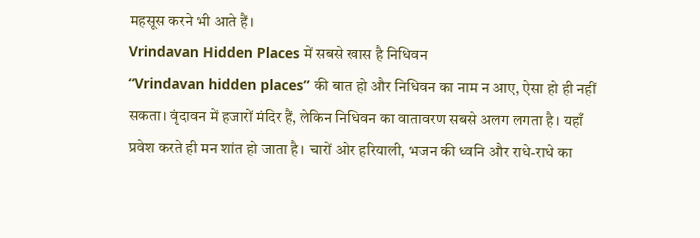महसूस करने भी आते हैं।
Vrindavan Hidden Places में सबसे खास है निधिवन
“Vrindavan hidden places” की बात हो और निधिवन का नाम न आए, ऐसा हो ही नहीं सकता। वृंदावन में हजारों मंदिर हैं, लेकिन निधिवन का वातावरण सबसे अलग लगता है। यहाँ प्रवेश करते ही मन शांत हो जाता है। चारों ओर हरियाली, भजन की ध्वनि और राधे-राधे का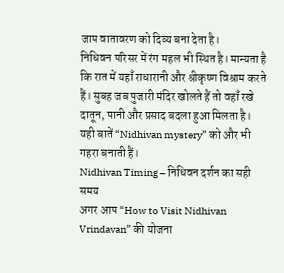जाप वातावरण को दिव्य बना देता है।
निधिवन परिसर में रंग महल भी स्थित है। मान्यता है कि रात में यहाँ राधारानी और श्रीकृष्ण विश्राम करते हैं। सुबह जब पुजारी मंदिर खोलते हैं तो वहाँ रखे दातून, पानी और प्रसाद बदला हुआ मिलता है। यही बातें “Nidhivan mystery” को और भी गहरा बनाती हैं।
Nidhivan Timing – निधिवन दर्शन का सही समय
अगर आप “How to Visit Nidhivan Vrindavan” की योजना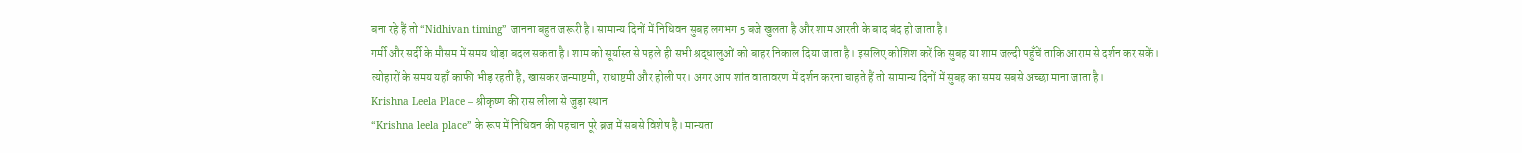बना रहे हैं तो “Nidhivan timing” जानना बहुत जरूरी है। सामान्य दिनों में निधिवन सुबह लगभग 5 बजे खुलता है और शाम आरती के बाद बंद हो जाता है।
गर्मी और सर्दी के मौसम में समय थोड़ा बदल सकता है। शाम को सूर्यास्त से पहले ही सभी श्रद्धालुओं को बाहर निकाल दिया जाता है। इसलिए कोशिश करें कि सुबह या शाम जल्दी पहुँचें ताकि आराम से दर्शन कर सकें।
त्योहारों के समय यहाँ काफी भीड़ रहती है, खासकर जन्माष्टमी, राधाष्टमी और होली पर। अगर आप शांत वातावरण में दर्शन करना चाहते हैं तो सामान्य दिनों में सुबह का समय सबसे अच्छा माना जाता है।
Krishna Leela Place – श्रीकृष्ण की रास लीला से जुड़ा स्थान
“Krishna leela place” के रूप में निधिवन की पहचान पूरे ब्रज में सबसे विशेष है। मान्यता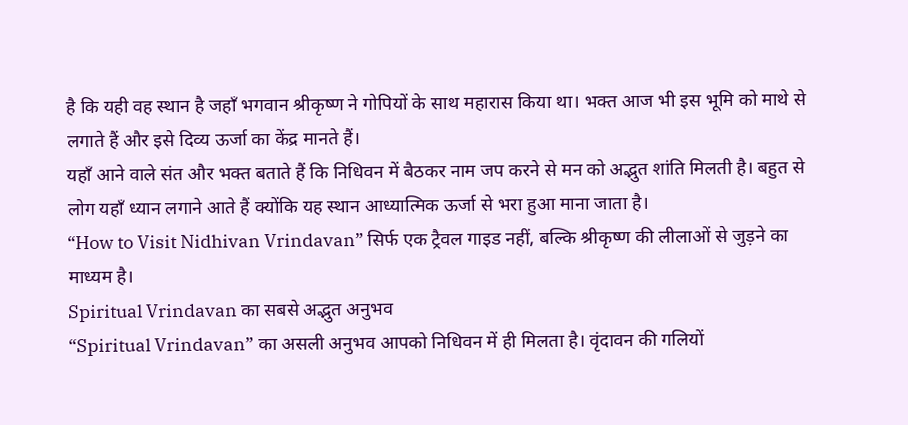है कि यही वह स्थान है जहाँ भगवान श्रीकृष्ण ने गोपियों के साथ महारास किया था। भक्त आज भी इस भूमि को माथे से लगाते हैं और इसे दिव्य ऊर्जा का केंद्र मानते हैं।
यहाँ आने वाले संत और भक्त बताते हैं कि निधिवन में बैठकर नाम जप करने से मन को अद्भुत शांति मिलती है। बहुत से लोग यहाँ ध्यान लगाने आते हैं क्योंकि यह स्थान आध्यात्मिक ऊर्जा से भरा हुआ माना जाता है।
“How to Visit Nidhivan Vrindavan” सिर्फ एक ट्रैवल गाइड नहीं, बल्कि श्रीकृष्ण की लीलाओं से जुड़ने का माध्यम है।
Spiritual Vrindavan का सबसे अद्भुत अनुभव
“Spiritual Vrindavan” का असली अनुभव आपको निधिवन में ही मिलता है। वृंदावन की गलियों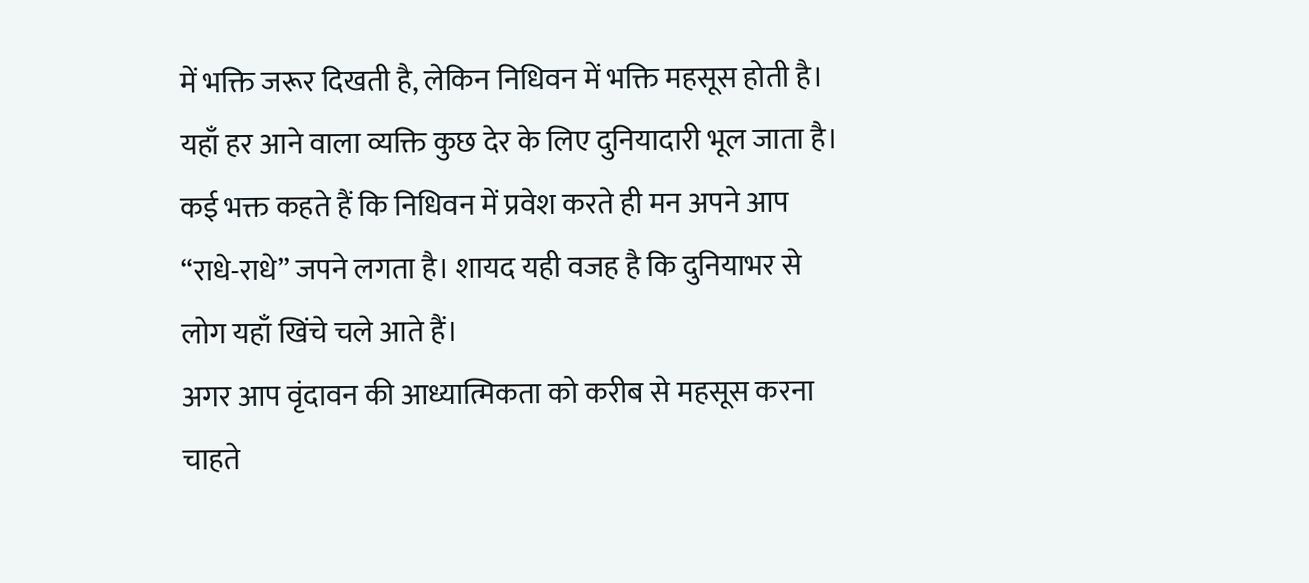में भक्ति जरूर दिखती है, लेकिन निधिवन में भक्ति महसूस होती है। यहाँ हर आने वाला व्यक्ति कुछ देर के लिए दुनियादारी भूल जाता है।
कई भक्त कहते हैं कि निधिवन में प्रवेश करते ही मन अपने आप “राधे-राधे” जपने लगता है। शायद यही वजह है कि दुनियाभर से लोग यहाँ खिंचे चले आते हैं।
अगर आप वृंदावन की आध्यात्मिकता को करीब से महसूस करना चाहते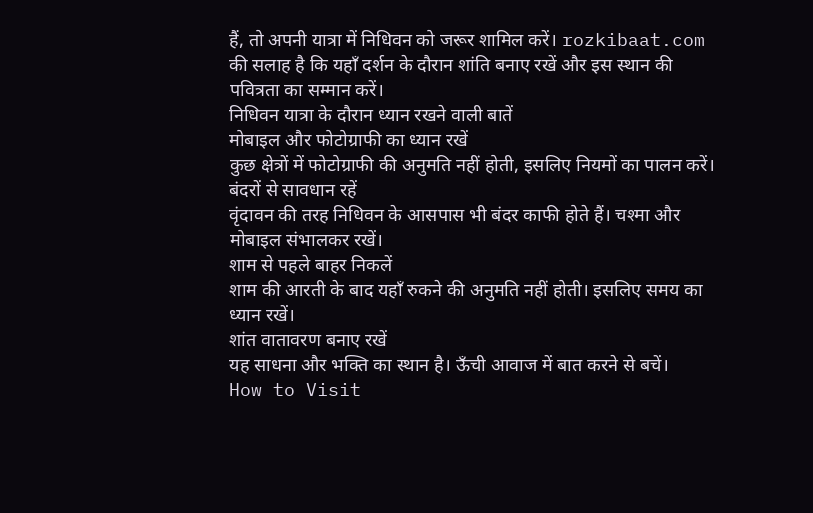हैं, तो अपनी यात्रा में निधिवन को जरूर शामिल करें। rozkibaat.com की सलाह है कि यहाँ दर्शन के दौरान शांति बनाए रखें और इस स्थान की पवित्रता का सम्मान करें।
निधिवन यात्रा के दौरान ध्यान रखने वाली बातें
मोबाइल और फोटोग्राफी का ध्यान रखें
कुछ क्षेत्रों में फोटोग्राफी की अनुमति नहीं होती, इसलिए नियमों का पालन करें।
बंदरों से सावधान रहें
वृंदावन की तरह निधिवन के आसपास भी बंदर काफी होते हैं। चश्मा और मोबाइल संभालकर रखें।
शाम से पहले बाहर निकलें
शाम की आरती के बाद यहाँ रुकने की अनुमति नहीं होती। इसलिए समय का ध्यान रखें।
शांत वातावरण बनाए रखें
यह साधना और भक्ति का स्थान है। ऊँची आवाज में बात करने से बचें।
How to Visit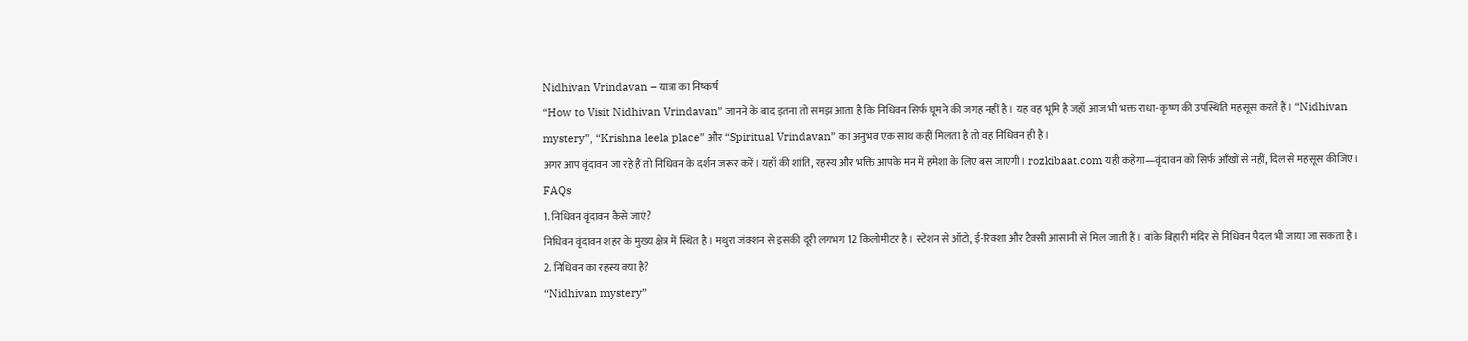Nidhivan Vrindavan – यात्रा का निष्कर्ष
“How to Visit Nidhivan Vrindavan” जानने के बाद इतना तो समझ आता है कि निधिवन सिर्फ घूमने की जगह नहीं है। यह वह भूमि है जहाँ आज भी भक्त राधा-कृष्ण की उपस्थिति महसूस करते हैं। “Nidhivan mystery”, “Krishna leela place” और “Spiritual Vrindavan” का अनुभव एक साथ कहीं मिलता है तो वह निधिवन ही है।
अगर आप वृंदावन जा रहे हैं तो निधिवन के दर्शन जरूर करें। यहाँ की शांति, रहस्य और भक्ति आपके मन में हमेशा के लिए बस जाएगी। rozkibaat.com यही कहेगा—वृंदावन को सिर्फ आँखों से नहीं, दिल से महसूस कीजिए।
FAQs
1. निधिवन वृंदावन कैसे जाएं?
निधिवन वृंदावन शहर के मुख्य क्षेत्र में स्थित है। मथुरा जंक्शन से इसकी दूरी लगभग 12 किलोमीटर है। स्टेशन से ऑटो, ई-रिक्शा और टैक्सी आसानी से मिल जाती हैं। बांके बिहारी मंदिर से निधिवन पैदल भी जाया जा सकता है।
2. निधिवन का रहस्य क्या है?
“Nidhivan mystery”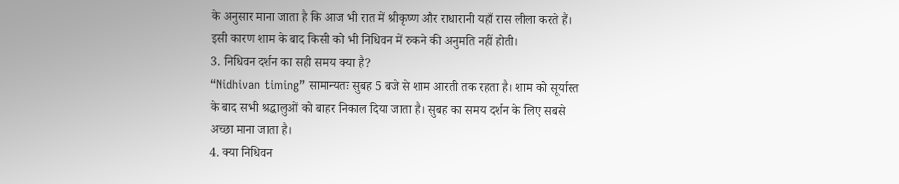के अनुसार माना जाता है कि आज भी रात में श्रीकृष्ण और राधारानी यहाँ रास लीला करते हैं। इसी कारण शाम के बाद किसी को भी निधिवन में रुकने की अनुमति नहीं होती।
3. निधिवन दर्शन का सही समय क्या है?
“Nidhivan timing” सामान्यतः सुबह 5 बजे से शाम आरती तक रहता है। शाम को सूर्यास्त के बाद सभी श्रद्धालुओं को बाहर निकाल दिया जाता है। सुबह का समय दर्शन के लिए सबसे अच्छा माना जाता है।
4. क्या निधिवन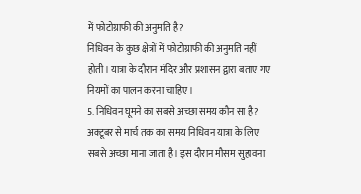में फोटोग्राफी की अनुमति है?
निधिवन के कुछ क्षेत्रों में फोटोग्राफी की अनुमति नहीं होती। यात्रा के दौरान मंदिर और प्रशासन द्वारा बताए गए नियमों का पालन करना चाहिए।
5. निधिवन घूमने का सबसे अच्छा समय कौन सा है?
अक्टूबर से मार्च तक का समय निधिवन यात्रा के लिए सबसे अच्छा माना जाता है। इस दौरान मौसम सुहावना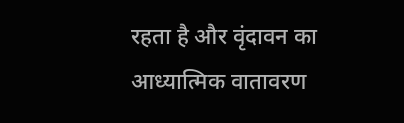रहता है और वृंदावन का आध्यात्मिक वातावरण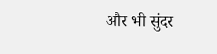और भी सुंदर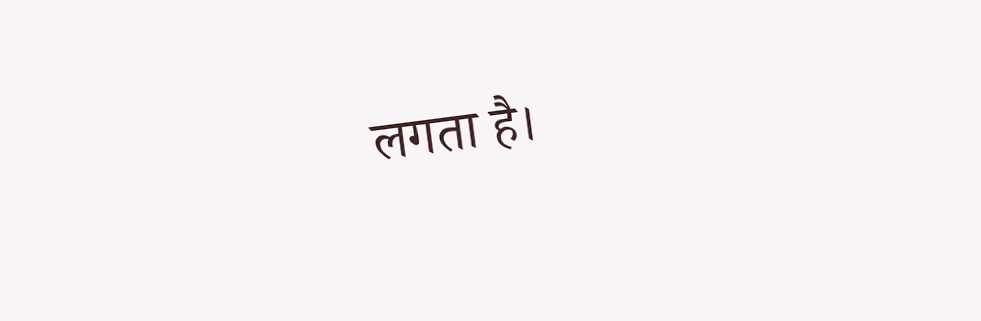लगता है।